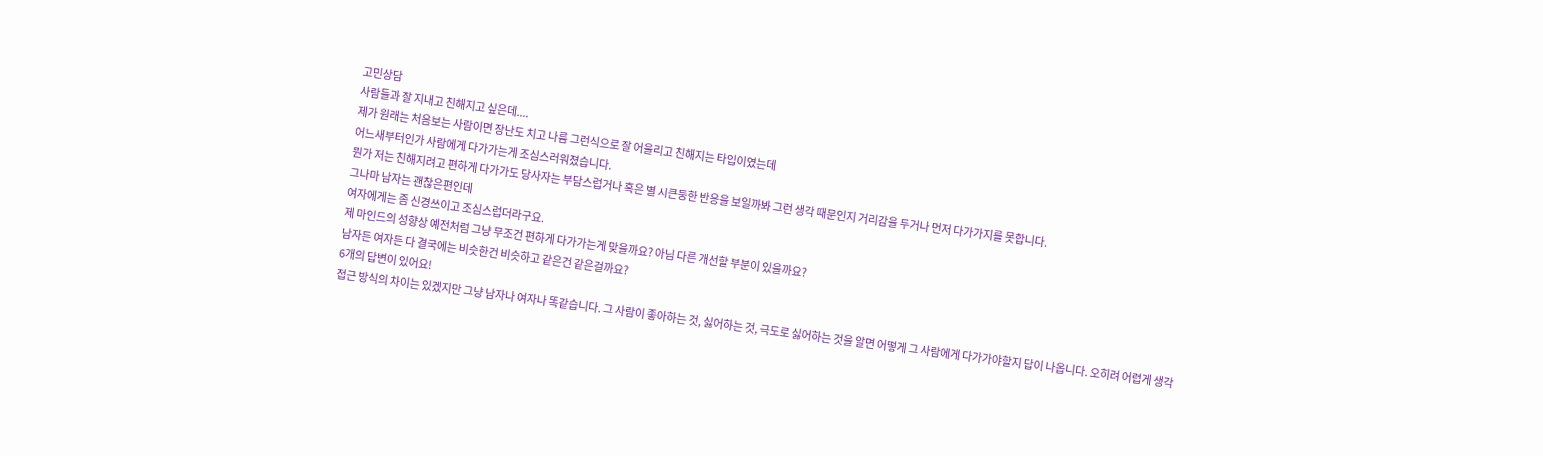고민상담
사람들과 잘 지내고 친해지고 싶은데....
제가 원래는 처음보는 사람이면 장난도 치고 나름 그런식으로 잘 어울리고 친해지는 타입이였는데
어느새부터인가 사람에게 다가가는게 조심스러워졌습니다.
뭔가 저는 친해지려고 편하게 다가가도 당사자는 부담스럽거나 혹은 별 시큰둥한 반응을 보일까봐 그런 생각 때문인지 거리감을 두거나 먼저 다가가지를 못합니다.
그나마 남자는 괜찮은편인데
여자에게는 좀 신경쓰이고 조심스럽더라구요.
제 마인드의 성향상 예전처럼 그냥 무조건 편하게 다가가는게 맞을까요? 아님 다른 개선할 부분이 있을까요?
남자든 여자든 다 결국에는 비슷한건 비슷하고 같은건 같은걸까요?
6개의 답변이 있어요!
접근 방식의 차이는 있겠지만 그냥 남자나 여자나 똑같습니다. 그 사람이 좋아하는 것, 싫어하는 것, 극도로 싫어하는 것을 알면 어떻게 그 사람에게 다가가야할지 답이 나옵니다. 오히려 어렵게 생각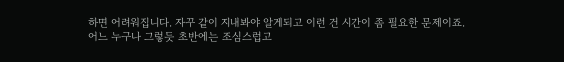하면 어려워집니다. 자꾸 같이 지내봐야 알게되고 이런 건 시간이 좀 필요한 문제이죠.
어느 누구나 그렇듯 초반에는 조심스럽고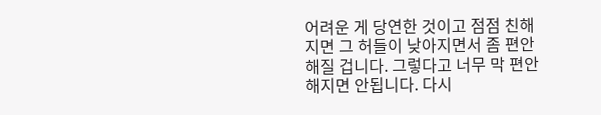어려운 게 당연한 것이고 점점 친해지면 그 허들이 낮아지면서 좀 편안해질 겁니다. 그렇다고 너무 막 편안해지면 안됩니다. 다시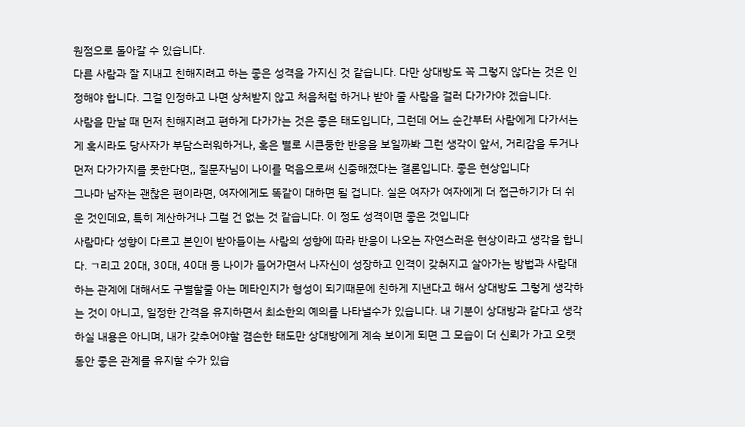원점으로 돌아갈 수 있습니다.
다른 사람과 잘 지내고 친해지려고 하는 좋은 성격을 가지신 것 같습니다. 다만 상대방도 꼭 그렇지 않다는 것은 인정해야 합니다. 그걸 인정하고 나면 상처받지 않고 처음처럼 하거나 받아 줄 사람을 걸러 다가가야 겠습니다.
사람을 만날 때 먼저 친해지려고 편하게 다가가는 것은 좋은 태도입니다, 그런데 어느 순간부터 사람에게 다가서는게 혹시라도 당사자가 부담스러워하거나, 혹은 별로 시큰둥한 반응을 보일까봐 그런 생각이 앞서, 거리감을 두거나 먼저 다가가지를 못한다면,, 질문자님이 나이를 먹음으로써 신중해졌다는 결론입니다. 좋은 현상입니다
그나마 남자는 괜찮은 편이라면, 여자에게도 똑같이 대하면 될 겁니다. 실은 여자가 여자에게 더 접근하기가 더 쉬운 것인데요, 특히 계산하거나 그럴 건 없는 것 같습니다. 이 정도 성격이면 좋은 것입니다
사람마다 성향이 다르고 본인이 받아들이는 사람의 성향에 따라 반응이 나오는 자연스러운 현상이라고 생각을 합니다. ㄱ리고 20대, 30대, 40대 등 나이가 들어가면서 나자신이 성장하고 인격이 갖춰지고 살아가는 방법과 사람대하는 관계에 대해서도 구별할줄 아는 메타인지가 형성이 되기때문에 친하게 지낸다고 해서 상대방도 그렇게 생각하는 것이 아니고, 일정한 간격을 유지하면서 최소한의 예의를 나타낼수가 있습니다. 내 기분이 상대방과 같다고 생각하실 내용은 아니며, 내가 갖추어야할 겸손한 태도만 상대방에게 계속 보이게 되면 그 모습이 더 신뢰가 가고 오랫동안 좋은 관계를 유지할 수가 있습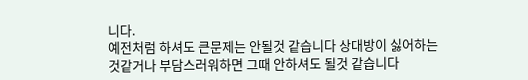니다.
예전처럼 하셔도 큰문제는 안될것 같습니다 상대방이 싫어하는 것같거나 부담스러워하면 그때 안하셔도 될것 같습니다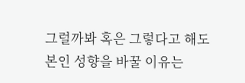그럴까봐 혹은 그렇다고 해도 본인 성향을 바꿀 이유는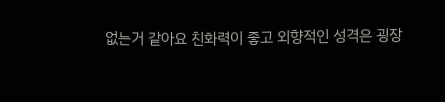없는거 같아요 친화력이 좋고 외향적인 성격은 굉장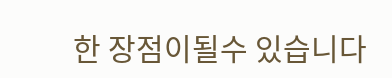한 장점이될수 있습니다